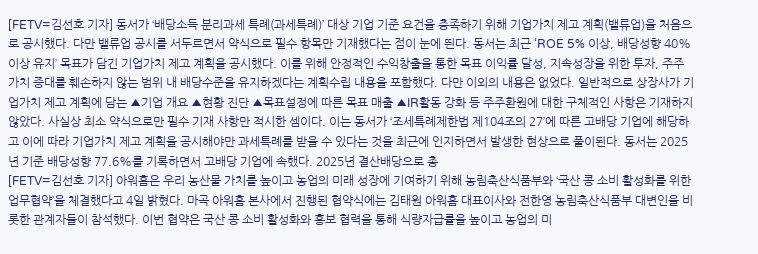[FETV=김선호 기자] 동서가 ‘배당소득 분리과세 특례(과세특례)’ 대상 기업 기준 요건을 충족하기 위해 기업가치 제고 계획(밸류업)을 처음으로 공시했다. 다만 밸류업 공시를 서두르면서 약식으로 필수 항목만 기재했다는 점이 눈에 띈다. 동서는 최근 ‘ROE 5% 이상, 배당성향 40% 이상 유지’ 목표가 담긴 기업가치 제고 계획을 공시했다. 이를 위해 안정적인 수익창출을 통한 목표 이익률 달성, 지속성장을 위한 투자, 주주가치 증대를 훼손하지 않는 범위 내 배당수준을 유지하겠다는 계획수립 내용을 포함했다. 다만 이외의 내용은 없었다. 일반적으로 상장사가 기업가치 제고 계획에 담는 ▲기업 개요 ▲현황 진단 ▲목표설정에 따른 목표 매출 ▲IR활동 강화 등 주주환원에 대한 구체적인 사항은 기재하지 않았다. 사실상 최소 약식으로만 필수 기재 사항만 적시한 셈이다. 이는 동서가 ‘조세특례제한법 제104조의 27’에 따른 고배당 기업에 해당하고 이에 따라 기업가치 제고 계획을 공시해야만 과세특례를 받을 수 있다는 것을 최근에 인지하면서 발생한 현상으로 풀이된다. 동서는 2025년 기준 배당성향 77.6%를 기록하면서 고배당 기업에 속했다. 2025년 결산배당으로 총
[FETV=김선호 기자] 아워홈은 우리 농산물 가치를 높이고 농업의 미래 성장에 기여하기 위해 농림축산식품부와 ‘국산 콩 소비 활성화를 위한 업무협약’을 체결했다고 4일 밝혔다. 마곡 아워홈 본사에서 진행된 협약식에는 김태원 아워홈 대표이사와 전한영 농림축산식품부 대변인을 비롯한 관계자들이 참석했다. 이번 협약은 국산 콩 소비 활성화와 홍보 협력을 통해 식량자급률을 높이고 농업의 미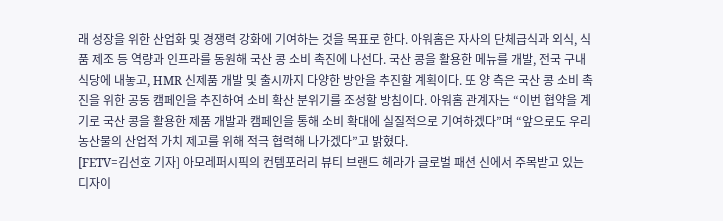래 성장을 위한 산업화 및 경쟁력 강화에 기여하는 것을 목표로 한다. 아워홈은 자사의 단체급식과 외식, 식품 제조 등 역량과 인프라를 동원해 국산 콩 소비 촉진에 나선다. 국산 콩을 활용한 메뉴를 개발, 전국 구내식당에 내놓고, HMR 신제품 개발 및 출시까지 다양한 방안을 추진할 계획이다. 또 양 측은 국산 콩 소비 촉진을 위한 공동 캠페인을 추진하여 소비 확산 분위기를 조성할 방침이다. 아워홈 관계자는 “이번 협약을 계기로 국산 콩을 활용한 제품 개발과 캠페인을 통해 소비 확대에 실질적으로 기여하겠다”며 “앞으로도 우리 농산물의 산업적 가치 제고를 위해 적극 협력해 나가겠다”고 밝혔다.
[FETV=김선호 기자] 아모레퍼시픽의 컨템포러리 뷰티 브랜드 헤라가 글로벌 패션 신에서 주목받고 있는 디자이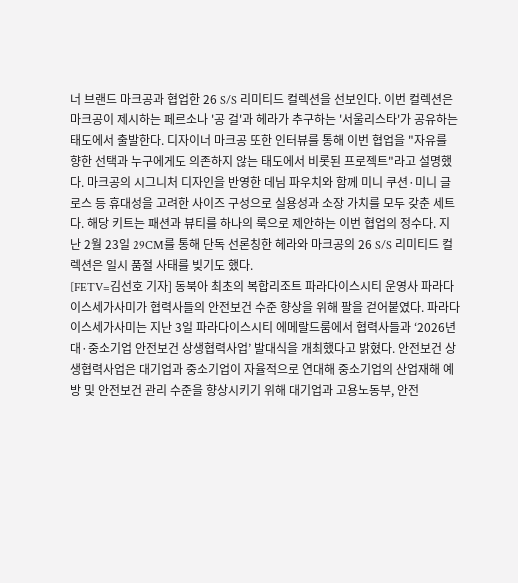너 브랜드 마크공과 협업한 26 S/S 리미티드 컬렉션을 선보인다. 이번 컬렉션은 마크공이 제시하는 페르소나 '공 걸'과 헤라가 추구하는 '서울리스타'가 공유하는 태도에서 출발한다. 디자이너 마크공 또한 인터뷰를 통해 이번 협업을 "자유를 향한 선택과 누구에게도 의존하지 않는 태도에서 비롯된 프로젝트"라고 설명했다. 마크공의 시그니처 디자인을 반영한 데님 파우치와 함께 미니 쿠션·미니 글로스 등 휴대성을 고려한 사이즈 구성으로 실용성과 소장 가치를 모두 갖춘 세트다. 해당 키트는 패션과 뷰티를 하나의 룩으로 제안하는 이번 협업의 정수다. 지난 2월 23일 29CM를 통해 단독 선론칭한 헤라와 마크공의 26 S/S 리미티드 컬렉션은 일시 품절 사태를 빚기도 했다.
[FETV=김선호 기자] 동북아 최초의 복합리조트 파라다이스시티 운영사 파라다이스세가사미가 협력사들의 안전보건 수준 향상을 위해 팔을 걷어붙였다. 파라다이스세가사미는 지난 3일 파라다이스시티 에메랄드룸에서 협력사들과 ‘2026년 대·중소기업 안전보건 상생협력사업’ 발대식을 개최했다고 밝혔다. 안전보건 상생협력사업은 대기업과 중소기업이 자율적으로 연대해 중소기업의 산업재해 예방 및 안전보건 관리 수준을 향상시키기 위해 대기업과 고용노동부, 안전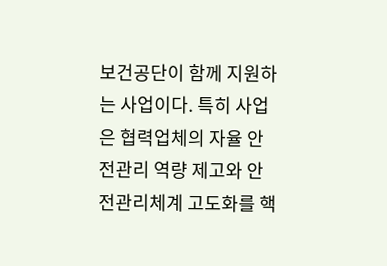보건공단이 함께 지원하는 사업이다. 특히 사업은 협력업체의 자율 안전관리 역량 제고와 안전관리체계 고도화를 핵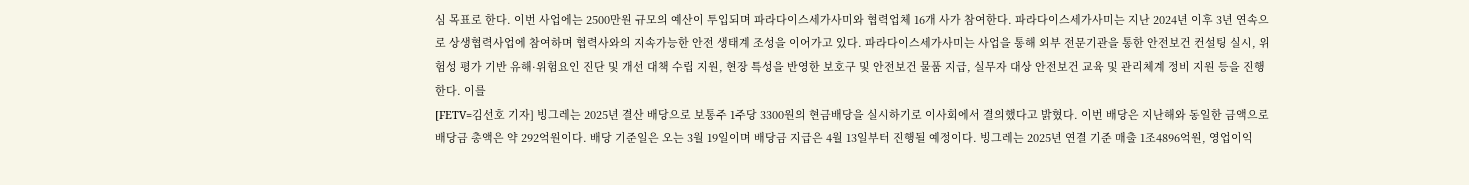심 목표로 한다. 이번 사업에는 2500만원 규모의 예산이 투입되며 파라다이스세가사미와 협력업체 16개 사가 참여한다. 파라다이스세가사미는 지난 2024년 이후 3년 연속으로 상생협력사업에 참여하며 협력사와의 지속가능한 안전 생태계 조성을 이어가고 있다. 파라다이스세가사미는 사업을 통해 외부 전문기관을 통한 안전보건 컨설팅 실시, 위험성 평가 기반 유해·위험요인 진단 및 개선 대책 수립 지원, 현장 특성을 반영한 보호구 및 안전보건 물품 지급, 실무자 대상 안전보건 교육 및 관리체계 정비 지원 등을 진행한다. 이를
[FETV=김선호 기자] 빙그레는 2025년 결산 배당으로 보통주 1주당 3300원의 현금배당을 실시하기로 이사회에서 결의했다고 밝혔다. 이번 배당은 지난해와 동일한 금액으로 배당금 총액은 약 292억원이다. 배당 기준일은 오는 3월 19일이며 배당금 지급은 4월 13일부터 진행될 예정이다. 빙그레는 2025년 연결 기준 매출 1조4896억원, 영업이익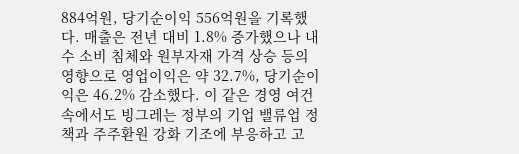884억원, 당기순이익 556억원을 기록했다. 매출은 전년 대비 1.8% 증가했으나 내수 소비 침체와 원부자재 가격 상승 등의 영향으로 영업이익은 약 32.7%, 당기순이익은 46.2% 감소했다. 이 같은 경영 여건 속에서도 빙그레는 정부의 기업 밸류업 정책과 주주환원 강화 기조에 부응하고 고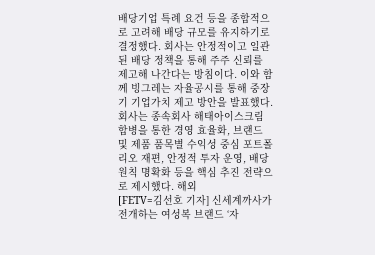배당기업 특례 요건 등을 종합적으로 고려해 배당 규모를 유지하기로 결정했다. 회사는 안정적이고 일관된 배당 정책을 통해 주주 신뢰를 제고해 나간다는 방침이다. 이와 함께 빙그레는 자율공시를 통해 중장기 기업가치 제고 방안을 발표했다. 회사는 종속회사 해태아이스크림 합병을 통한 경영 효율화, 브랜드 및 제품 품목별 수익성 중심 포트폴리오 재편, 안정적 투자 운영, 배당 원칙 명확화 등을 핵심 추진 전략으로 제시했다. 해외
[FETV=김선호 기자] 신세계까사가 전개하는 여성복 브랜드 ‘자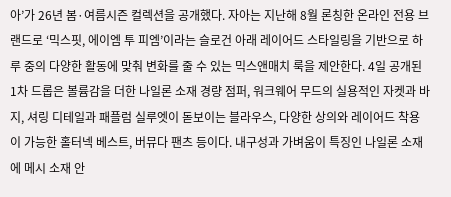아’가 26년 봄·여름시즌 컬렉션을 공개했다. 자아는 지난해 8월 론칭한 온라인 전용 브랜드로 ‘믹스핏, 에이엠 투 피엠’이라는 슬로건 아래 레이어드 스타일링을 기반으로 하루 중의 다양한 활동에 맞춰 변화를 줄 수 있는 믹스앤매치 룩을 제안한다. 4일 공개된 1차 드롭은 볼륨감을 더한 나일론 소재 경량 점퍼, 워크웨어 무드의 실용적인 자켓과 바지, 셔링 디테일과 패플럼 실루엣이 돋보이는 블라우스, 다양한 상의와 레이어드 착용이 가능한 홀터넥 베스트, 버뮤다 팬츠 등이다. 내구성과 가벼움이 특징인 나일론 소재에 메시 소재 안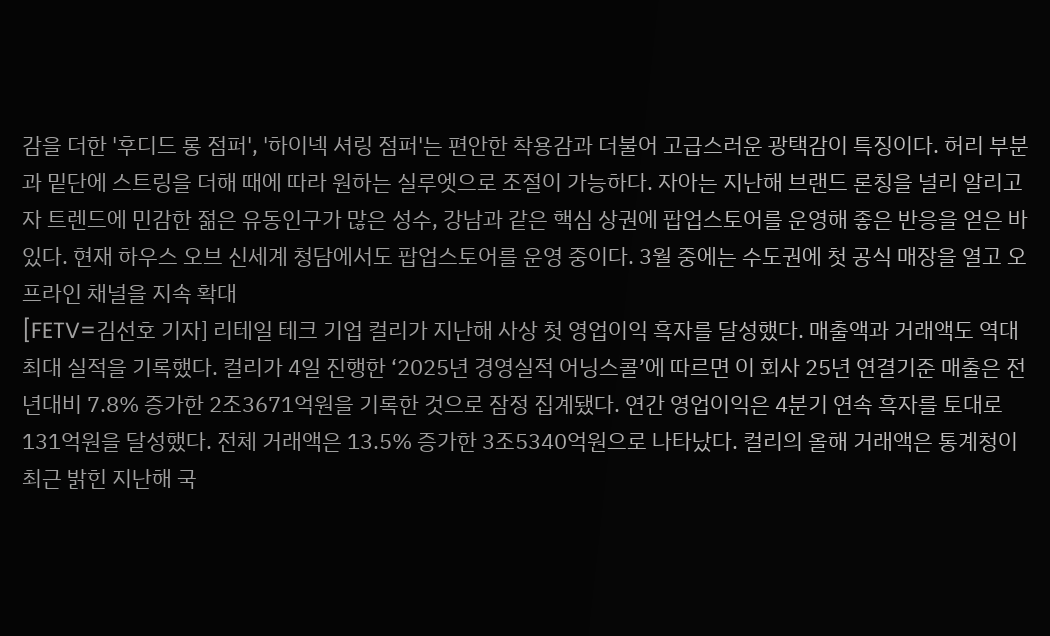감을 더한 '후디드 롱 점퍼', '하이넥 셔링 점퍼'는 편안한 착용감과 더불어 고급스러운 광택감이 특징이다. 허리 부분과 밑단에 스트링을 더해 때에 따라 원하는 실루엣으로 조절이 가능하다. 자아는 지난해 브랜드 론칭을 널리 알리고자 트렌드에 민감한 젊은 유동인구가 많은 성수, 강남과 같은 핵심 상권에 팝업스토어를 운영해 좋은 반응을 얻은 바 있다. 현재 하우스 오브 신세계 청담에서도 팝업스토어를 운영 중이다. 3월 중에는 수도권에 첫 공식 매장을 열고 오프라인 채널을 지속 확대
[FETV=김선호 기자] 리테일 테크 기업 컬리가 지난해 사상 첫 영업이익 흑자를 달성했다. 매출액과 거래액도 역대 최대 실적을 기록했다. 컬리가 4일 진행한 ‘2025년 경영실적 어닝스콜’에 따르면 이 회사 25년 연결기준 매출은 전년대비 7.8% 증가한 2조3671억원을 기록한 것으로 잠정 집계됐다. 연간 영업이익은 4분기 연속 흑자를 토대로 131억원을 달성했다. 전체 거래액은 13.5% 증가한 3조5340억원으로 나타났다. 컬리의 올해 거래액은 통계청이 최근 밝힌 지난해 국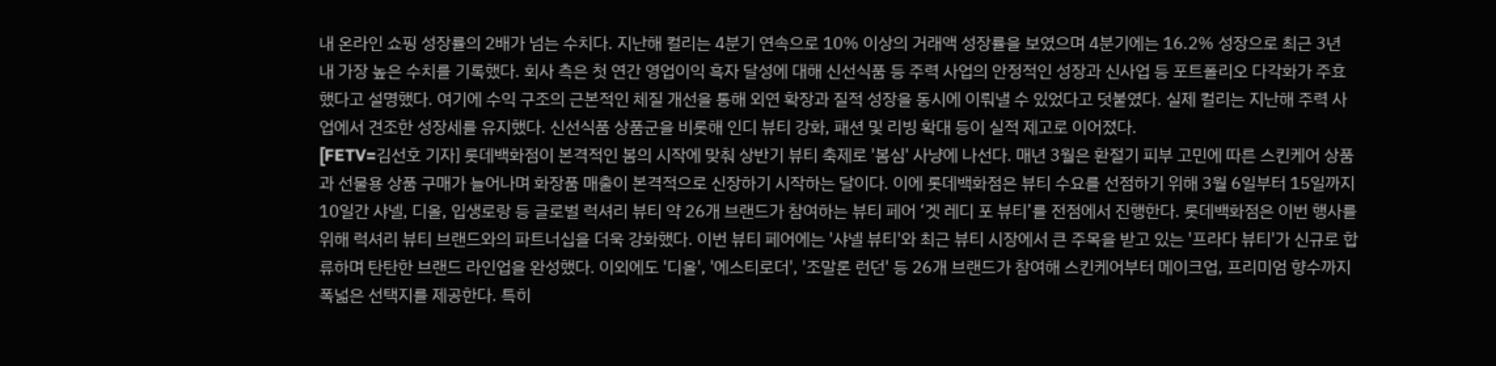내 온라인 쇼핑 성장률의 2배가 넘는 수치다. 지난해 컬리는 4분기 연속으로 10% 이상의 거래액 성장률을 보였으며 4분기에는 16.2% 성장으로 최근 3년 내 가장 높은 수치를 기록했다. 회사 측은 첫 연간 영업이익 흑자 달성에 대해 신선식품 등 주력 사업의 안정적인 성장과 신사업 등 포트폴리오 다각화가 주효했다고 설명했다. 여기에 수익 구조의 근본적인 체질 개선을 통해 외연 확장과 질적 성장을 동시에 이뤄낼 수 있었다고 덧붙였다. 실제 컬리는 지난해 주력 사업에서 견조한 성장세를 유지했다. 신선식품 상품군을 비롯해 인디 뷰티 강화, 패션 및 리빙 확대 등이 실적 제고로 이어졌다.
[FETV=김선호 기자] 롯데백화점이 본격적인 봄의 시작에 맞춰 상반기 뷰티 축제로 '봄심' 사냥에 나선다. 매년 3월은 환절기 피부 고민에 따른 스킨케어 상품과 선물용 상품 구매가 늘어나며 화장품 매출이 본격적으로 신장하기 시작하는 달이다. 이에 롯데백화점은 뷰티 수요를 선점하기 위해 3월 6일부터 15일까지 10일간 샤넬, 디올, 입생로랑 등 글로벌 럭셔리 뷰티 약 26개 브랜드가 참여하는 뷰티 페어 ‘겟 레디 포 뷰티’를 전점에서 진행한다. 롯데백화점은 이번 행사를 위해 럭셔리 뷰티 브랜드와의 파트너십을 더욱 강화했다. 이번 뷰티 페어에는 '샤넬 뷰티'와 최근 뷰티 시장에서 큰 주목을 받고 있는 '프라다 뷰티'가 신규로 합류하며 탄탄한 브랜드 라인업을 완성했다. 이외에도 '디올', '에스티로더', '조말론 런던' 등 26개 브랜드가 참여해 스킨케어부터 메이크업, 프리미엄 향수까지 폭넓은 선택지를 제공한다. 특히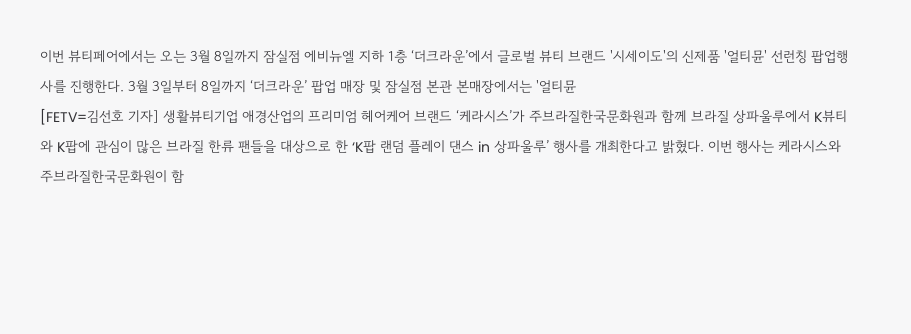이번 뷰티페어에서는 오는 3월 8일까지 잠실점 에비뉴엘 지하 1층 ‘더크라운’에서 글로벌 뷰티 브랜드 '시세이도'의 신제품 '얼티뮨' 선런칭 팝업행사를 진행한다. 3월 3일부터 8일까지 ‘더크라운’ 팝업 매장 및 잠실점 본관 본매장에서는 '얼티뮨
[FETV=김선호 기자] 생활뷰티기업 애경산업의 프리미엄 헤어케어 브랜드 ‘케라시스’가 주브라질한국문화원과 함께 브라질 상파울루에서 K뷰티와 K팝에 관심이 많은 브라질 한류 팬들을 대상으로 한 ‘K팝 랜덤 플레이 댄스 in 상파울루’ 행사를 개최한다고 밝혔다. 이번 행사는 케라시스와 주브라질한국문화원이 함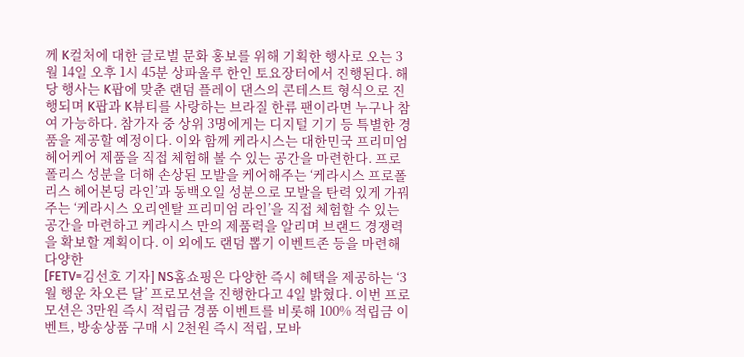께 K컬처에 대한 글로벌 문화 홍보를 위해 기획한 행사로 오는 3월 14일 오후 1시 45분 상파울루 한인 토요장터에서 진행된다. 해당 행사는 K팝에 맞춘 랜덤 플레이 댄스의 콘테스트 형식으로 진행되며 K팝과 K뷰티를 사랑하는 브라질 한류 팬이라면 누구나 참여 가능하다. 참가자 중 상위 3명에게는 디지털 기기 등 특별한 경품을 제공할 예정이다. 이와 함께 케라시스는 대한민국 프리미엄 헤어케어 제품을 직접 체험해 볼 수 있는 공간을 마련한다. 프로폴리스 성분을 더해 손상된 모발을 케어해주는 ‘케라시스 프로폴리스 헤어본딩 라인’과 동백오일 성분으로 모발을 탄력 있게 가꿔주는 ‘케라시스 오리엔탈 프리미엄 라인’을 직접 체험할 수 있는 공간을 마련하고 케라시스 만의 제품력을 알리며 브랜드 경쟁력을 확보할 계획이다. 이 외에도 랜덤 뽑기 이벤트존 등을 마련해 다양한
[FETV=김선호 기자] NS홈쇼핑은 다양한 즉시 혜택을 제공하는 ‘3월 행운 차오른 달’ 프로모션을 진행한다고 4일 밝혔다. 이번 프로모션은 3만원 즉시 적립금 경품 이벤트를 비롯해 100% 적립금 이벤트, 방송상품 구매 시 2천원 즉시 적립, 모바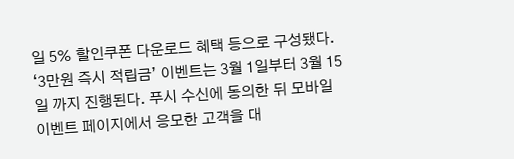일 5% 할인쿠폰 다운로드 혜택 등으로 구성됐다. ‘3만원 즉시 적립금’ 이벤트는 3월 1일부터 3월 15일 까지 진행된다. 푸시 수신에 동의한 뒤 모바일 이벤트 페이지에서 응모한 고객을 대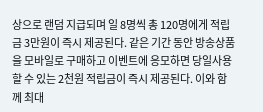상으로 랜덤 지급되며 일 8명씩 총 120명에게 적립금 3만원이 즉시 제공된다. 같은 기간 동안 방송상품을 모바일로 구매하고 이벤트에 응모하면 당일사용할 수 있는 2천원 적립금이 즉시 제공된다. 이와 함께 최대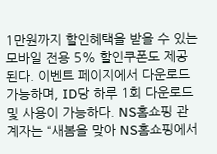1만원까지 할인혜택을 받을 수 있는 모바일 전용 5% 할인쿠폰도 제공된다. 이벤트 페이지에서 다운로드 가능하며, ID당 하루 1회 다운로드 및 사용이 가능하다. NS홈쇼핑 관계자는 “새봄을 맞아 NS홈쇼핑에서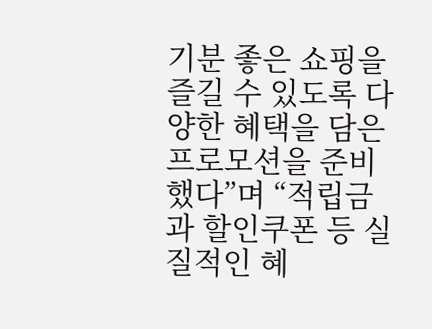기분 좋은 쇼핑을 즐길 수 있도록 다양한 혜택을 담은 프로모션을 준비했다”며 “적립금과 할인쿠폰 등 실질적인 혜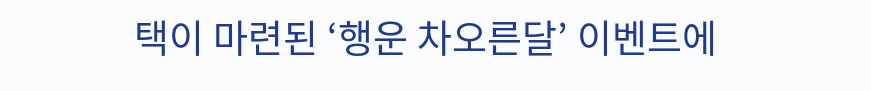택이 마련된 ‘행운 차오른달’ 이벤트에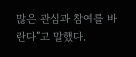많은 관심과 참여를 바란다”고 말했다.